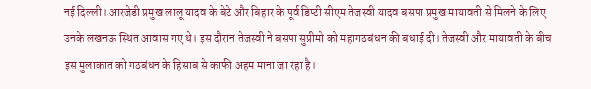नई दिल्ली। आरजेडी प्रमुख लालू यादव के बेटे और बिहार के पूर्व डिप्टी सीएम तेजस्वी यादव बसपा प्रमुख मायावती से मिलने के लिए उनके लखनऊ स्थित आवास गए थे। इस दौरान तेजस्वी ने बसपा सुप्रीमो को महागठबंधन की बधाई दी। तेजस्वी और मायावती के बीच इस मुलाकात को गठबंधन के हिसाब से काफी अहम माना जा रहा है।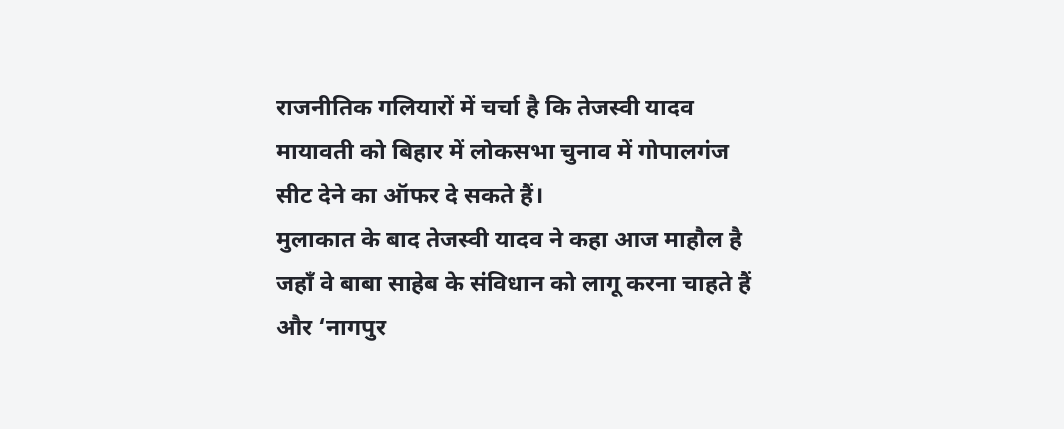राजनीतिक गलियारों में चर्चा है कि तेजस्वी यादव मायावती को बिहार में लोकसभा चुनाव में गोपालगंज सीट देने का ऑफर दे सकते हैं।
मुलाकात के बाद तेजस्वी यादव ने कहा आज माहौल है जहाँ वे बाबा साहेब के संविधान को लागू करना चाहते हैं और ‘नागपुर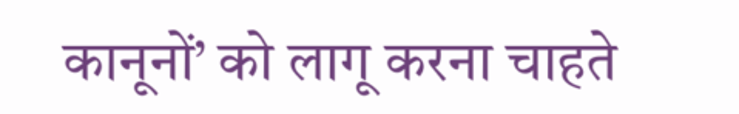कानूनों’ को लागू करना चाहते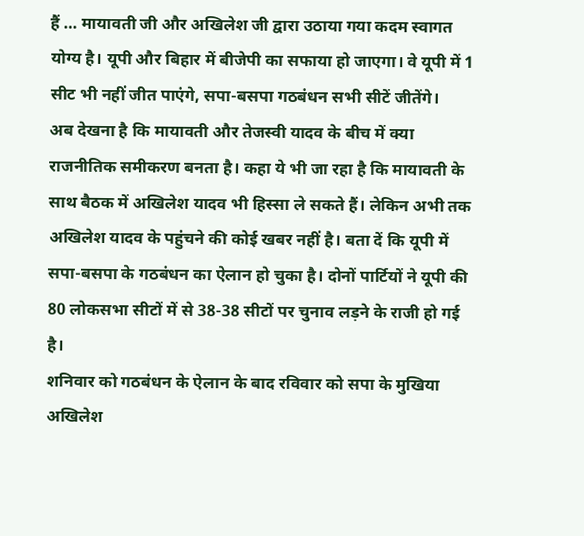हैं … मायावती जी और अखिलेश जी द्वारा उठाया गया कदम स्वागत योग्य है। यूपी और बिहार में बीजेपी का सफाया हो जाएगा। वे यूपी में 1 सीट भी नहीं जीत पाएंगे, सपा-बसपा गठबंधन सभी सीटें जीतेंगे।
अब देखना है कि मायावती और तेजस्वी यादव के बीच में क्या राजनीतिक समीकरण बनता है। कहा ये भी जा रहा है कि मायावती के साथ बैठक में अखिलेश यादव भी हिस्सा ले सकते हैं। लेकिन अभी तक अखिलेश यादव के पहुंचने की कोई खबर नहीं है। बता दें कि यूपी में सपा-बसपा के गठबंधन का ऐलान हो चुका है। दोनों पार्टियों ने यूपी की 80 लोकसभा सीटों में से 38-38 सीटों पर चुनाव लड़ने के राजी हो गई है।
शनिवार को गठबंधन के ऐलान के बाद रविवार को सपा के मुखिया अखिलेश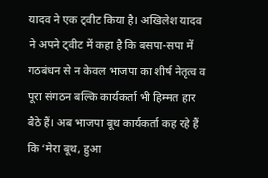यादव ने एक ट्वीट किया है। अखिलेश यादव ने अपने ट्वीट में कहा है कि बसपा-सपा में गठबंधन से न केवल भाजपा का शीर्ष नेतृत्व व पूरा संगठन बल्कि कार्यकर्ता भी हिम्मत हार बैठे हैं। अब भाजपा बूथ कार्यकर्ता कह रहे हैं कि ‘मेरा बूथ, हुआ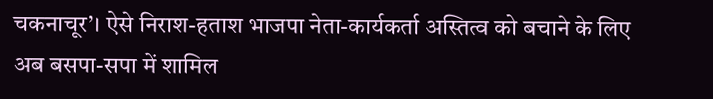चकनाचूर’। ऐसे निराश-हताश भाजपा नेता-कार्यकर्ता अस्तित्व को बचाने के लिए अब बसपा-सपा में शामिल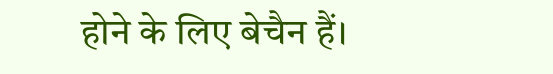होने के लिए बेचैन हैं।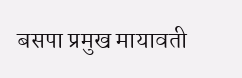बसपा प्रमुख मायावती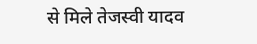से मिले तेजस्वी यादव